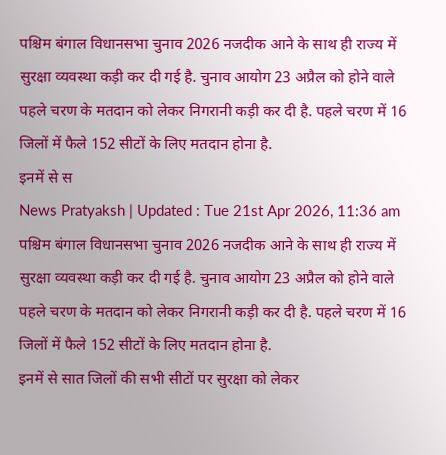पश्चिम बंगाल विधानसभा चुनाव 2026 नजदीक आने के साथ ही राज्य में सुरक्षा व्यवस्था कड़ी कर दी गई है. चुनाव आयोग 23 अप्रैल को होने वाले पहले चरण के मतदान को लेकर निगरानी कड़ी कर दी है. पहले चरण में 16 जिलों में फैले 152 सीटों के लिए मतदान होना है.
इनमें से स
News Pratyaksh | Updated : Tue 21st Apr 2026, 11:36 am
पश्चिम बंगाल विधानसभा चुनाव 2026 नजदीक आने के साथ ही राज्य में सुरक्षा व्यवस्था कड़ी कर दी गई है. चुनाव आयोग 23 अप्रैल को होने वाले पहले चरण के मतदान को लेकर निगरानी कड़ी कर दी है. पहले चरण में 16 जिलों में फैले 152 सीटों के लिए मतदान होना है.
इनमें से सात जिलों की सभी सीटों पर सुरक्षा को लेकर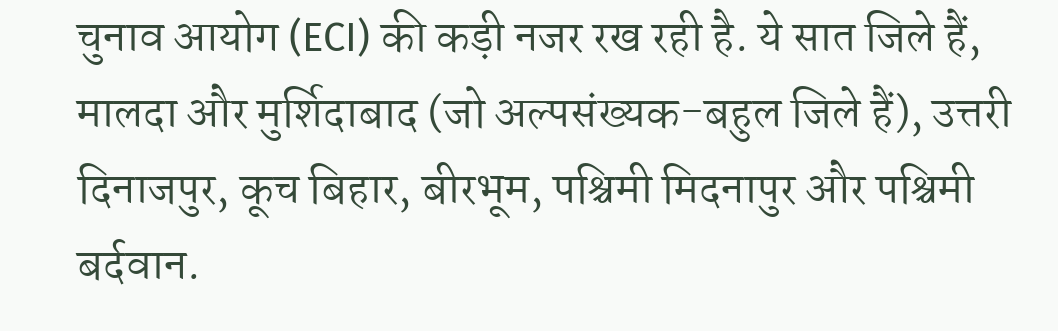चुनाव आयोग (ECI) की कड़ी नजर रख रही है. ये सात जिले हैं, मालदा और मुर्शिदाबाद (जो अल्पसंख्यक-बहुल जिले हैं), उत्तरी दिनाजपुर, कूच बिहार, बीरभूम, पश्चिमी मिदनापुर और पश्चिमी बर्दवान.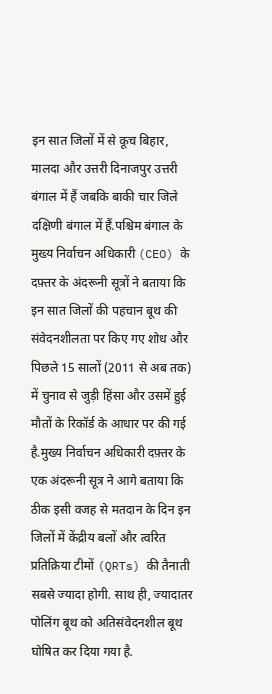इन सात जिलों में से कूच बिहार, मालदा और उत्तरी दिनाजपुर उत्तरी बंगाल में हैं जबकि बाकी चार जिले दक्षिणी बंगाल में हैं.पश्चिम बंगाल के मुख्य निर्वाचन अधिकारी (CEO) के दफ़्तर के अंदरूनी सूत्रों ने बताया कि इन सात जिलों की पहचान बूथ की संवेदनशीलता पर किए गए शोध और पिछले 15 सालों (2011 से अब तक) में चुनाव से जुड़ी हिंसा और उसमें हुई मौतों के रिकॉर्ड के आधार पर की गई है.मुख्य निर्वाचन अधिकारी दफ़्तर के एक अंदरूनी सूत्र ने आगे बताया कि ठीक इसी वजह से मतदान के दिन इन जिलों में केंद्रीय बलों और त्वरित प्रतिक्रिया टीमों (QRTs) की तैनाती सबसे ज्यादा होगी. साथ ही, ज्यादातर पोलिंग बूथ को अतिसंवेदनशील बूथ घोषित कर दिया गया है.